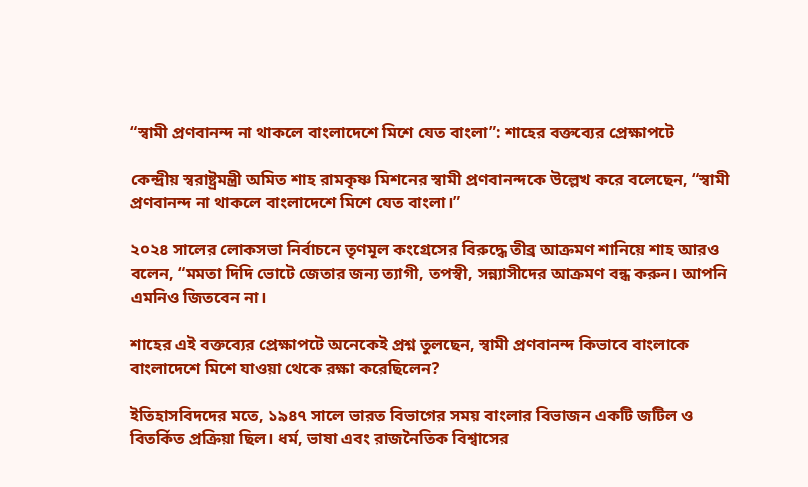“স্বামী প্রণবানন্দ না থাকলে বাংলাদেশে মিশে যেত বাংলা”: শাহের বক্তব্যের প্রেক্ষাপটে

কেন্দ্রীয় স্বরাষ্ট্রমন্ত্রী অমিত শাহ রামকৃষ্ণ মিশনের স্বামী প্রণবানন্দকে উল্লেখ করে বলেছেন, “স্বামী প্রণবানন্দ না থাকলে বাংলাদেশে মিশে যেত বাংলা।”

২০২৪ সালের লোকসভা নির্বাচনে তৃণমূল কংগ্রেসের বিরুদ্ধে তীব্র আক্রমণ শানিয়ে শাহ আরও বলেন, “মমতা দিদি ভোটে জেতার জন্য ত্যাগী, তপস্বী, সন্ন্যাসীদের আক্রমণ বন্ধ করুন। আপনি এমনিও জিতবেন না।

শাহের এই বক্তব্যের প্রেক্ষাপটে অনেকেই প্রশ্ন তুলছেন, স্বামী প্রণবানন্দ কিভাবে বাংলাকে বাংলাদেশে মিশে যাওয়া থেকে রক্ষা করেছিলেন?

ইতিহাসবিদদের মতে, ১৯৪৭ সালে ভারত বিভাগের সময় বাংলার বিভাজন একটি জটিল ও বিতর্কিত প্রক্রিয়া ছিল। ধর্ম, ভাষা এবং রাজনৈতিক বিশ্বাসের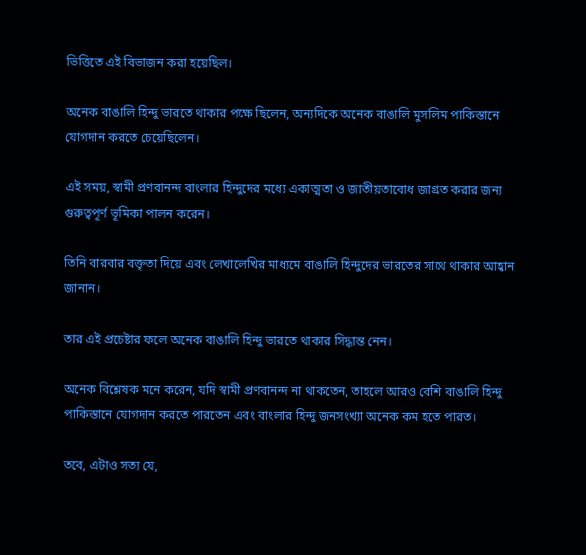ভিত্তিতে এই বিভাজন করা হয়েছিল।

অনেক বাঙালি হিন্দু ভারতে থাকার পক্ষে ছিলেন, অন্যদিকে অনেক বাঙালি মুসলিম পাকিস্তানে যোগদান করতে চেয়েছিলেন।

এই সময়, স্বামী প্রণবানন্দ বাংলার হিন্দুদের মধ্যে একাত্মতা ও জাতীয়তাবোধ জাগ্রত করার জন্য গুরুত্বপূর্ণ ভূমিকা পালন করেন।

তিনি বারবার বক্তৃতা দিয়ে এবং লেখালেখির মাধ্যমে বাঙালি হিন্দুদের ভারতের সাথে থাকার আহ্বান জানান।

তার এই প্রচেষ্টার ফলে অনেক বাঙালি হিন্দু ভারতে থাকার সিদ্ধান্ত নেন।

অনেক বিশ্লেষক মনে করেন, যদি স্বামী প্রণবানন্দ না থাকতেন, তাহলে আরও বেশি বাঙালি হিন্দু পাকিস্তানে যোগদান করতে পারতেন এবং বাংলার হিন্দু জনসংখ্যা অনেক কম হতে পারত।

তবে, এটাও সত্য যে,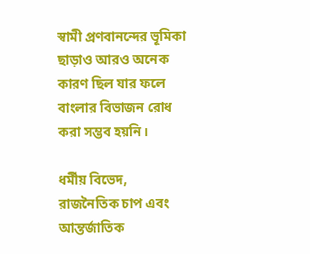স্বামী প্রণবানন্দের ভূমিকা ছাড়াও আরও অনেক কারণ ছিল যার ফলে বাংলার বিভাজন রোধ করা সম্ভব হয়নি।

ধর্মীয় বিভেদ, রাজনৈতিক চাপ এবং আন্তর্জাতিক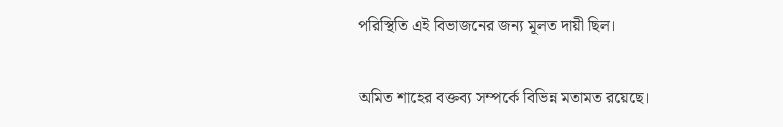পরিস্থিতি এই বিভাজনের জন্য মূলত দায়ী ছিল।

অমিত শাহের বক্তব্য সম্পর্কে বিভিন্ন মতামত রয়েছে।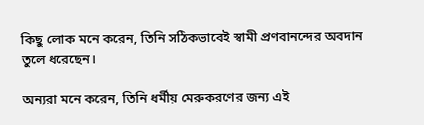কিছু লোক মনে করেন, তিনি সঠিকভাবেই স্বামী প্রণবানন্দের অবদান তুলে ধরেছেন।

অন্যরা মনে করেন, তিনি ধর্মীয় মেরুকরণের জন্য এই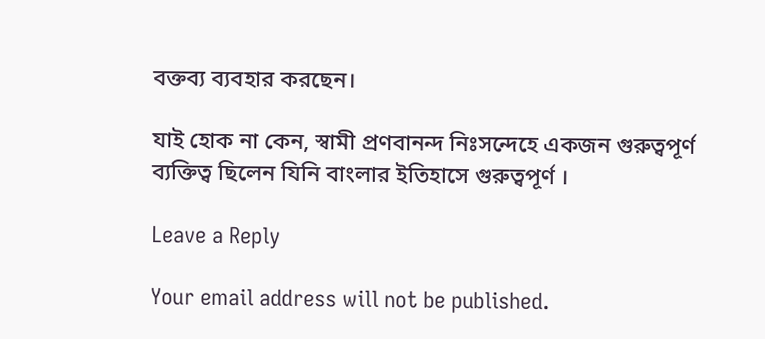বক্তব্য ব্যবহার করছেন।

যাই হোক না কেন, স্বামী প্রণবানন্দ নিঃসন্দেহে একজন গুরুত্বপূর্ণ ব্যক্তিত্ব ছিলেন যিনি বাংলার ইতিহাসে গুরুত্বপূর্ণ ।

Leave a Reply

Your email address will not be published.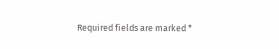Required fields are marked *